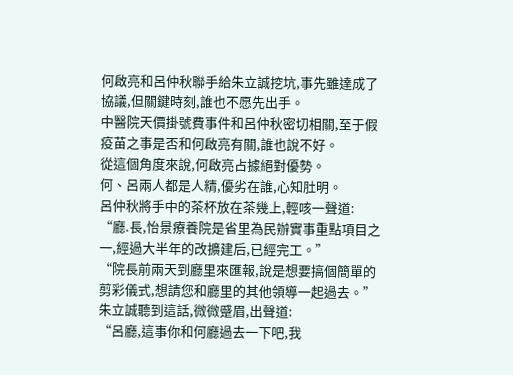何啟亮和呂仲秋聯手給朱立誠挖坑,事先雖達成了協議,但關鍵時刻,誰也不愿先出手。
中醫院天價掛號費事件和呂仲秋密切相關,至于假疫苗之事是否和何啟亮有關,誰也說不好。
從這個角度來說,何啟亮占據絕對優勢。
何、呂兩人都是人精,優劣在誰,心知肚明。
呂仲秋將手中的茶杯放在茶幾上,輕咳一聲道:
“廳.長,怡景療養院是省里為民辦實事重點項目之一,經過大半年的改擴建后,已經完工。”
“院長前兩天到廳里來匯報,說是想要搞個簡單的剪彩儀式,想請您和廳里的其他領導一起過去。”
朱立誠聽到這話,微微蹙眉,出聲道:
“呂廳,這事你和何廳過去一下吧,我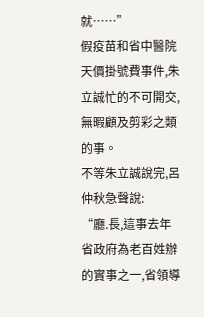就……”
假疫苗和省中醫院天價掛號費事件,朱立誠忙的不可開交,無暇顧及剪彩之類的事。
不等朱立誠說完,呂仲秋急聲說:
“廳.長,這事去年省政府為老百姓辦的實事之一,省領導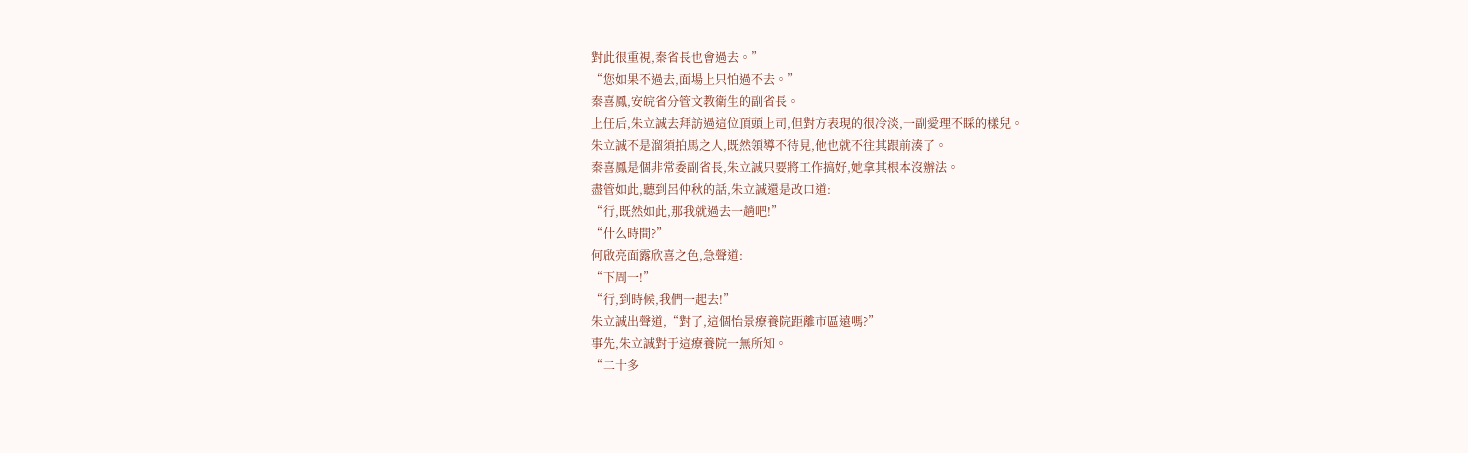對此很重視,秦省長也會過去。”
“您如果不過去,面場上只怕過不去。”
秦喜鳳,安皖省分管文教衛生的副省長。
上任后,朱立誠去拜訪過這位頂頭上司,但對方表現的很冷淡,一副愛理不睬的樣兒。
朱立誠不是溜須拍馬之人,既然領導不待見,他也就不往其跟前湊了。
秦喜鳳是個非常委副省長,朱立誠只要將工作搞好,她拿其根本沒辦法。
盡管如此,聽到呂仲秋的話,朱立誠還是改口道:
“行,既然如此,那我就過去一趟吧!”
“什么時間?”
何啟亮面露欣喜之色,急聲道:
“下周一!”
“行,到時候,我們一起去!”
朱立誠出聲道,“對了,這個怡景療養院距離市區遠嗎?”
事先,朱立誠對于這療養院一無所知。
“二十多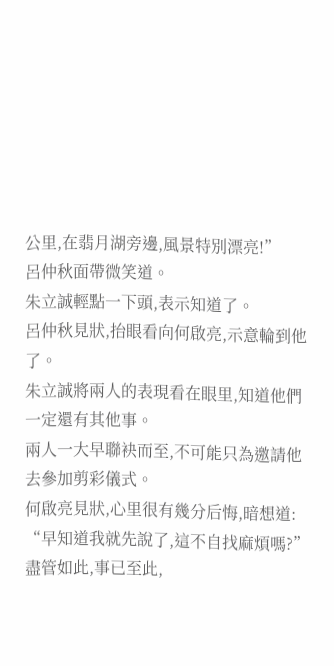公里,在翡月湖旁邊,風景特別漂亮!”
呂仲秋面帶微笑道。
朱立誠輕點一下頭,表示知道了。
呂仲秋見狀,抬眼看向何啟亮,示意輪到他了。
朱立誠將兩人的表現看在眼里,知道他們一定還有其他事。
兩人一大早聯袂而至,不可能只為邀請他去參加剪彩儀式。
何啟亮見狀,心里很有幾分后悔,暗想道:
“早知道我就先說了,這不自找麻煩嗎?”
盡管如此,事已至此,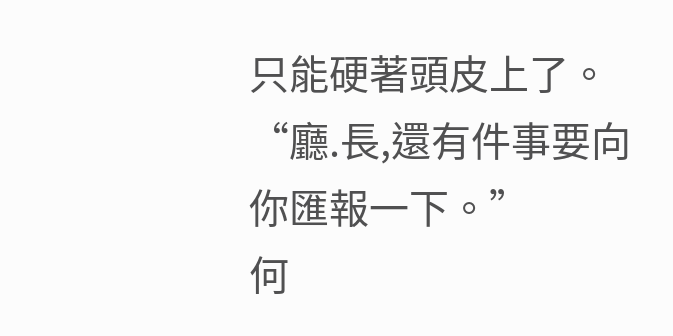只能硬著頭皮上了。
“廳.長,還有件事要向你匯報一下。”
何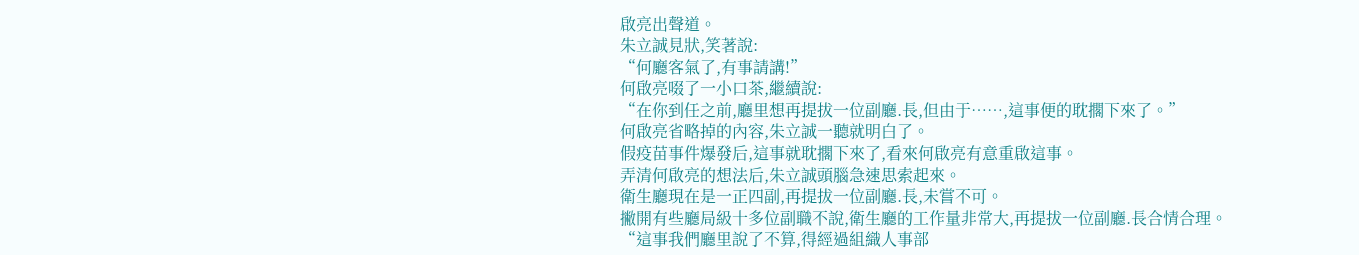啟亮出聲道。
朱立誠見狀,笑著說:
“何廳客氣了,有事請講!”
何啟亮啜了一小口茶,繼續說:
“在你到任之前,廳里想再提拔一位副廳.長,但由于……,這事便的耽擱下來了。”
何啟亮省略掉的內容,朱立誠一聽就明白了。
假疫苗事件爆發后,這事就耽擱下來了,看來何啟亮有意重啟這事。
弄清何啟亮的想法后,朱立誠頭腦急速思索起來。
衛生廳現在是一正四副,再提拔一位副廳.長,未嘗不可。
撇開有些廳局級十多位副職不說,衛生廳的工作量非常大,再提拔一位副廳.長合情合理。
“這事我們廳里說了不算,得經過組織人事部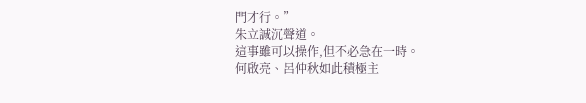門才行。”
朱立誠沉聲道。
這事雖可以操作,但不必急在一時。
何啟亮、呂仲秋如此積極主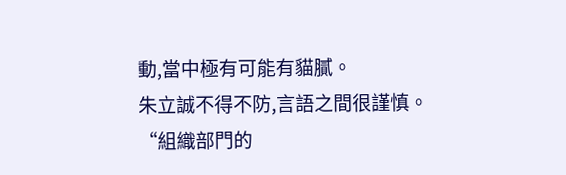動,當中極有可能有貓膩。
朱立誠不得不防,言語之間很謹慎。
“組織部門的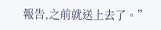報告,之前就送上去了。”